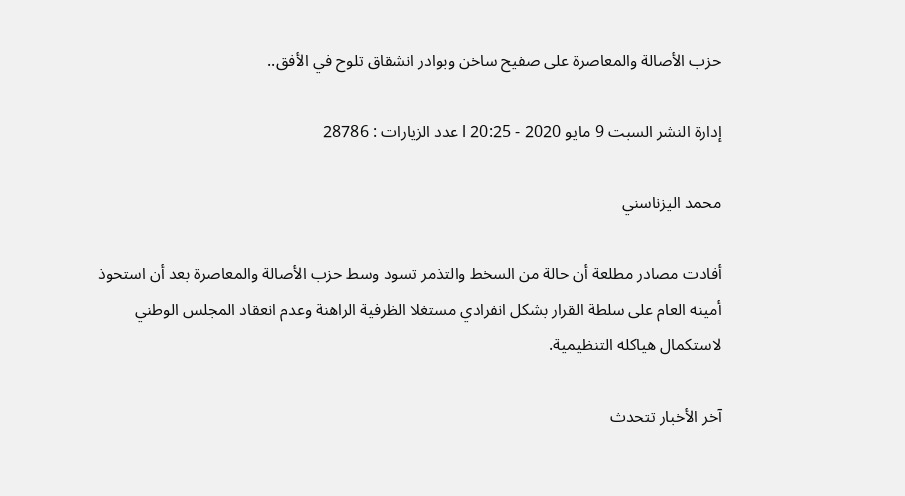حزب الأصالة والمعاصرة على صفيح ساخن وبوادر انشقاق تلوح في الأفق..

إدارة النشر السبت 9 مايو 2020 - 20:25 l عدد الزيارات : 28786

محمد اليزناسني

أفادت مصادر مطلعة أن حالة من السخط والتذمر تسود وسط حزب الأصالة والمعاصرة بعد أن استحوذ أمينه العام على سلطة القرار بشكل انفرادي مستغلا الظرفية الراهنة وعدم انعقاد المجلس الوطني لاستكمال هياكله التنظيمية.

آخر الأخبار تتحدث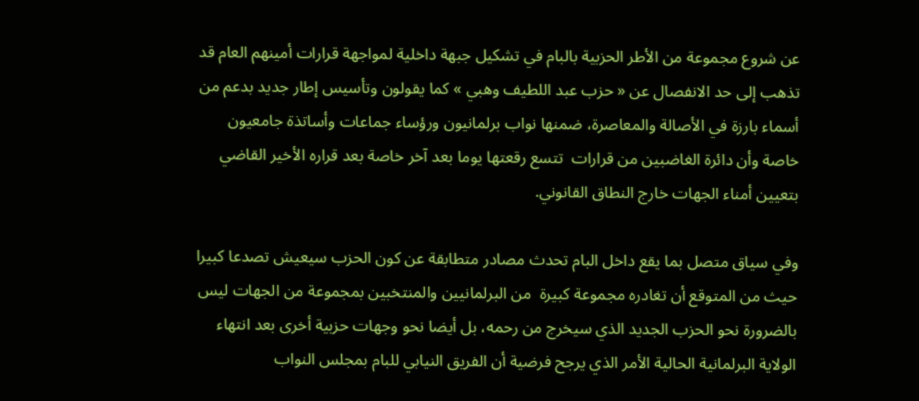عن شروع مجموعة من الأطر الحزبية بالبام في تشكيل جبهة داخلية لمواجهة قرارات أمينهم العام قد تذهب إلى حد الانفصال عن « حزب عبد اللطيف وهبي » كما يقولون وتأسيس إطار جديد بدعم من أسماء بارزة في الأصالة والمعاصرة، ضمنها نواب برلمانيون ورؤساء جماعات وأساتذة جامعيون خاصة وأن دائرة الغاضبين من قرارات  تتسع رقعتها يوما بعد آخر خاصة بعد قراره الأخير القاضي بتعيين أمناء الجهات خارج النطاق القانوني.

وفي سياق متصل بما يقع داخل البام تحدث مصادر متطابقة عن كون الحزب سيعيش تصدعا كبيرا حيث من المتوقع أن تغادره مجموعة كبيرة  من البرلمانيين والمنتخبين بمجموعة من الجهات ليس بالضرورة نحو الحزب الجديد الذي سيخرج من رحمه، بل أيضا نحو وجهات حزبية أخرى بعد انتهاء الولاية البرلمانية الحالية الأمر الذي يرجح فرضية أن الفريق النيابي للبام بمجلس النواب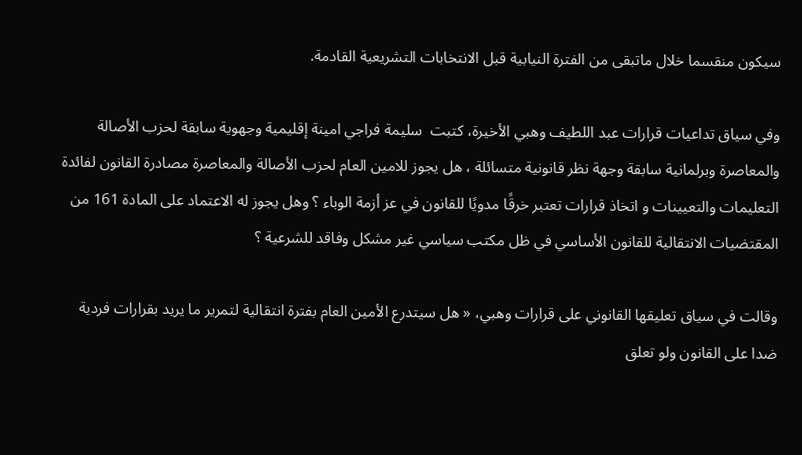سيكون منقسما خلال ماتبقى من الفترة النيابية قبل الانتخابات التشريعية القادمة.

وفي سياق تداعيات قرارات عبد اللطيف وهبي الأخيرة، كتبت  سليمة فراجي امينة إقليمية وجهوية سابقة لحزب الأصالة والمعاصرة وبرلمانية سابقة وجهة نظر قانونية متسائلة ، هل يجوز للامين العام لحزب الأصالة والمعاصرة مصادرة القانون لفائدة التعليمات والتعيينات و اتخاذ قرارات تعتبر خرقًا مدويًا للقانون في عز أزمة الوباء ؟ وهل يجوز له الاعتماد على المادة 161 من المقتضيات الانتقالية للقانون الأساسي في ظل مكتب سياسي غير مشكل وفاقد للشرعية ؟

وقالت في سياق تعليقها القانوني على قرارات وهبي، « هل سيتدرع الأمين العام بفترة انتقالية لتمرير ما يريد بقرارات فردية ضدا على القانون ولو تعلق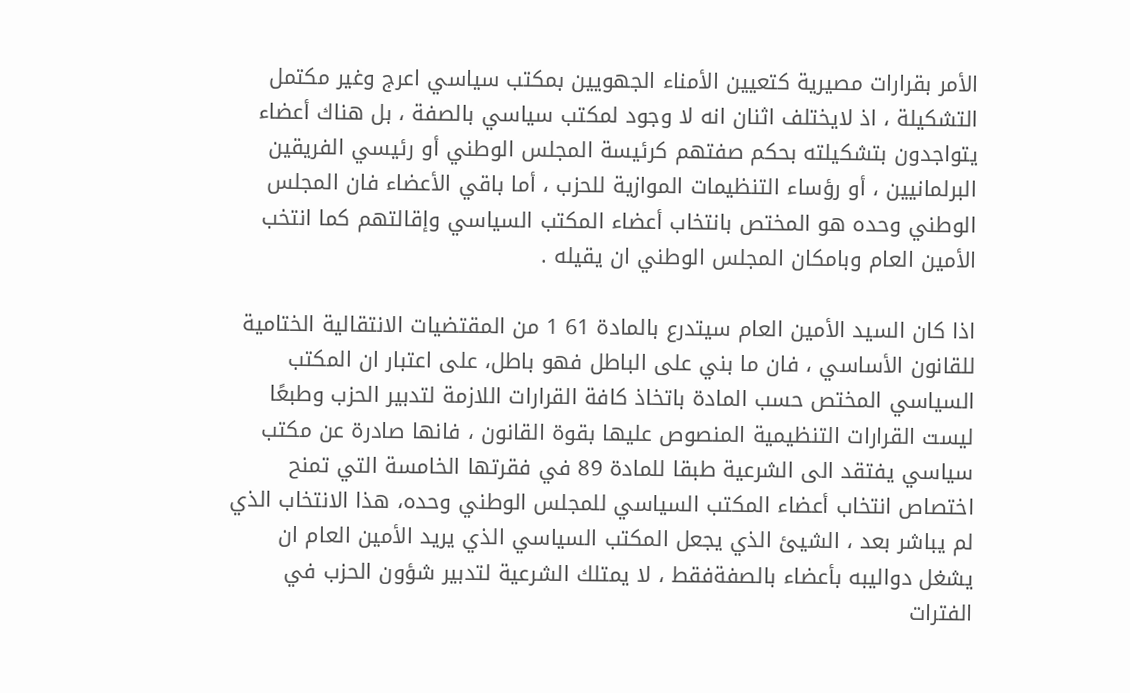الأمر بقرارات مصيرية كتعيين الأمناء الجهويين بمكتب سياسي اعرج وغير مكتمل التشكيلة ، اذ لايختلف اثنان انه لا وجود لمكتب سياسي بالصفة ، بل هناك أعضاء يتواجدون بتشكيلته بحكم صفتهم كرئيسة المجلس الوطني أو رئيسي الفريقين البرلمانيين ، أو رؤساء التنظيمات الموازية للحزب ، أما باقي الأعضاء فان المجلس الوطني وحده هو المختص بانتخاب أعضاء المكتب السياسي وإقالتهم كما انتخب الأمين العام وبامكان المجلس الوطني ان يقيله .

اذا كان السيد الأمين العام سيتدرع بالمادة 61 1 من المقتضيات الانتقالية الختامية للقانون الأساسي ، فان ما بني على الباطل فهو باطل، على اعتبار ان المكتب السياسي المختص حسب المادة باتخاذ كافة القرارات اللازمة لتدبير الحزب وطبعًا ليست القرارات التنظيمية المنصوص عليها بقوة القانون ، فانها صادرة عن مكتب سياسي يفتقد الى الشرعية طبقا للمادة 89 في فقرتها الخامسة التي تمنح اختصاص انتخاب أعضاء المكتب السياسي للمجلس الوطني وحده، هذا الانتخاب الذي لم يباشر بعد ، الشيئ الذي يجعل المكتب السياسي الذي يريد الأمين العام ان يشغل دواليبه بأعضاء بالصفةفقط ، لا يمتلك الشرعية لتدبير شؤون الحزب في الفترات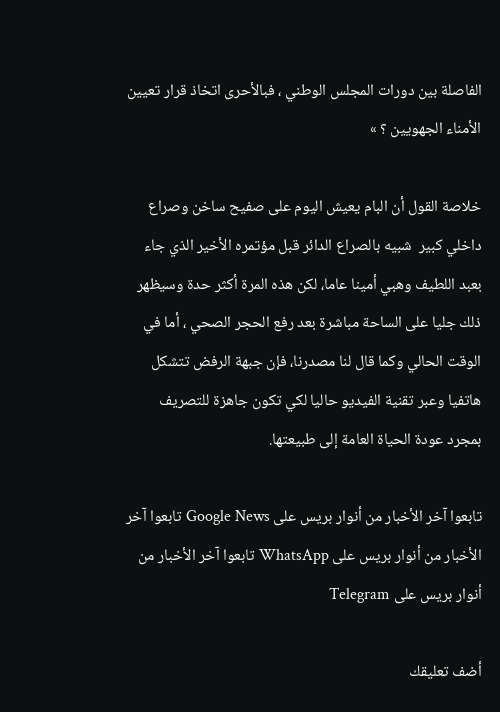الفاصلة بين دورات المجلس الوطني ، فبالأحرى اتخاذ قرار تعيين الأمناء الجهويين ؟ »

خلاصة القول أن البام يعيش اليوم على صفيح ساخن وصراع داخلي كبير  شبيه بالصراع الدائر قبل مؤتمره الأخير الذي جاء بعبد اللطيف وهبي أمينا عاما، لكن هذه المرة أكثر حدة وسيظهر ذلك جليا على الساحة مباشرة بعد رفع الحجر الصحي ، أما في الوقت الحالي وكما قال لنا مصدرنا، فإن جبهة الرفض تتشكل هاتفيا وعبر تقنية الفيديو حاليا لكي تكون جاهزة للتصريف بمجرد عودة الحياة العامة إلى طبيعتها.

تابعوا آخر الأخبار من أنوار بريس على Google News تابعوا آخر الأخبار من أنوار بريس على WhatsApp تابعوا آخر الأخبار من أنوار بريس على Telegram

أضف تعليقك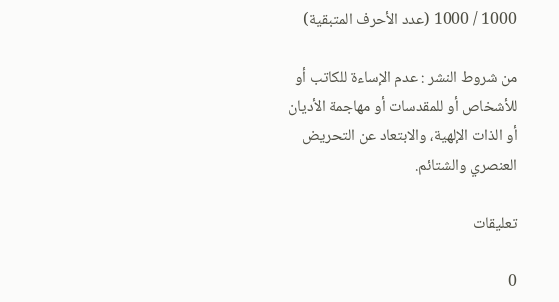1000 / 1000 (عدد الأحرف المتبقية)

من شروط النشر : عدم الإساءة للكاتب أو للأشخاص أو للمقدسات أو مهاجمة الأديان أو الذات الإلهية، والابتعاد عن التحريض العنصري والشتائم.

تعليقات

0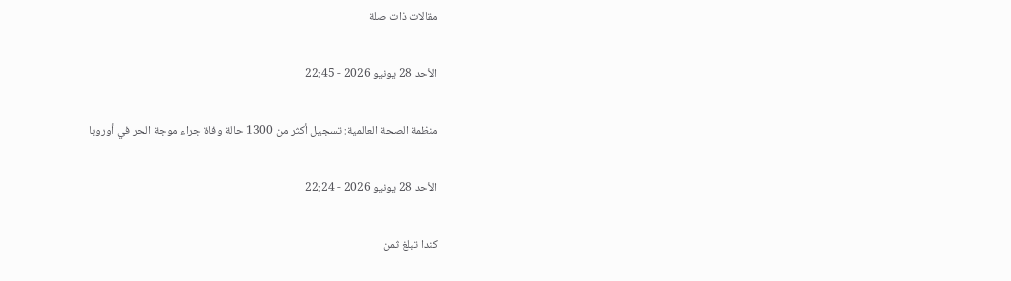مقالات ذات صلة

الأحد 28 يونيو 2026 - 22:45

منظمة الصحة العالمية: تسجيل أكثر من 1300 حالة وفاة جراء موجة الحر في أوروبا

الأحد 28 يونيو 2026 - 22:24

كندا تبلغ ثمن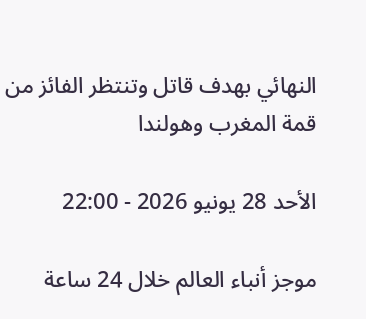النهائي بهدف قاتل وتنتظر الفائز من قمة المغرب وهولندا

الأحد 28 يونيو 2026 - 22:00

موجز أنباء العالم خلال 24 ساعة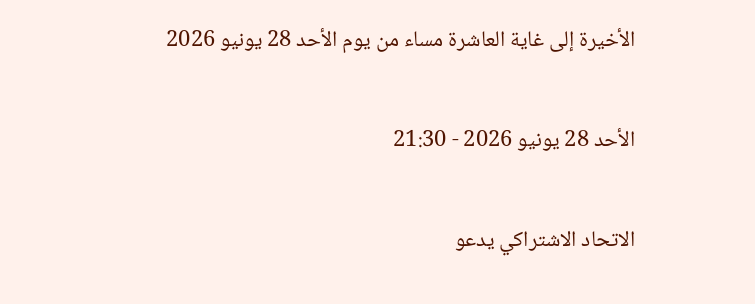الأخيرة إلى غاية العاشرة مساء من يوم الأحد 28 يونيو 2026

الأحد 28 يونيو 2026 - 21:30

الاتحاد الاشتراكي يدعو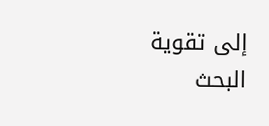إلى تقوية البحث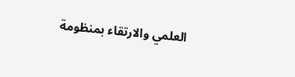العلمي والارتقاء بمنظومة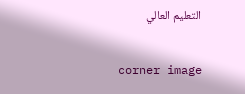التعليم العالي

corner image